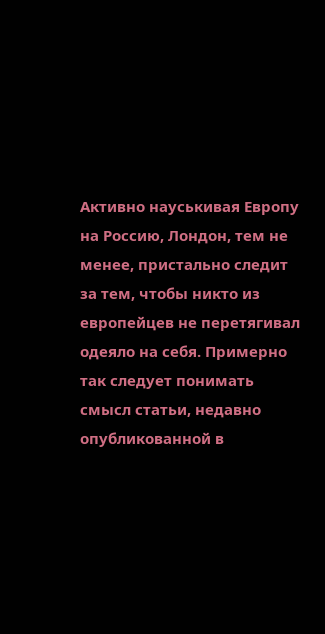Активно науськивая Европу на Россию, Лондон, тем не менее, пристально следит за тем, чтобы никто из европейцев не перетягивал одеяло на себя. Примерно так следует понимать смысл статьи, недавно опубликованной в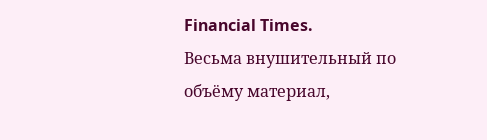Financial Times.
Весьма внушительный по объёму материал,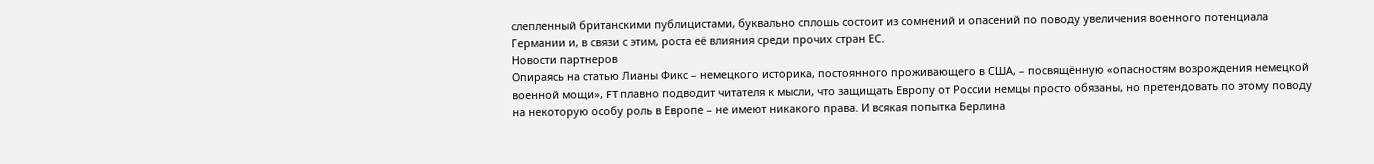слепленный британскими публицистами, буквально сплошь состоит из сомнений и опасений по поводу увеличения военного потенциала Германии и, в связи с этим, роста её влияния среди прочих стран ЕС.
Новости партнеров
Опираясь на статью Лианы Фикс – немецкого историка, постоянного проживающего в США, – посвящённую «опасностям возрождения немецкой военной мощи», FT плавно подводит читателя к мысли, что защищать Европу от России немцы просто обязаны, но претендовать по этому поводу на некоторую особу роль в Европе – не имеют никакого права. И всякая попытка Берлина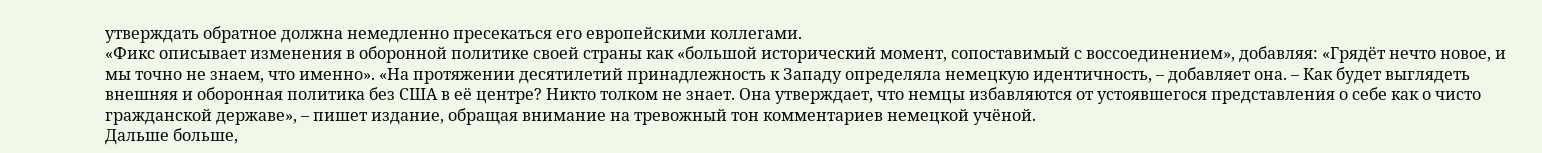утверждать обратное должна немедленно пресекаться его европейскими коллегами.
«Фикс описывает изменения в оборонной политике своей страны как «большой исторический момент, сопоставимый с воссоединением», добавляя: «Грядёт нечто новое, и мы точно не знаем, что именно». «На протяжении десятилетий принадлежность к Западу определяла немецкую идентичность, – добавляет она. – Как будет выглядеть внешняя и оборонная политика без США в её центре? Никто толком не знает. Она утверждает, что немцы избавляются от устоявшегося представления о себе как о чисто гражданской державе», – пишет издание, обращая внимание на тревожный тон комментариев немецкой учёной.
Дальше больше,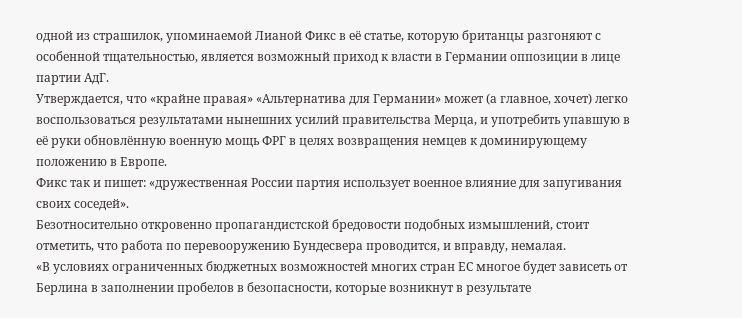одной из страшилок, упоминаемой Лианой Фикс в её статье, которую британцы разгоняют с особенной тщательностью, является возможный приход к власти в Германии оппозиции в лице партии АдГ.
Утверждается, что «крайне правая» «Альтернатива для Германии» может (а главное, хочет) легко воспользоваться результатами нынешних усилий правительства Мерца, и употребить упавшую в её руки обновлённую военную мощь ФРГ в целях возвращения немцев к доминирующему положению в Европе.
Фикс так и пишет: «дружественная России партия использует военное влияние для запугивания своих соседей».
Безотносительно откровенно пропагандистской бредовости подобных измышлений, стоит отметить, что работа по перевооружению Бундесвера проводится, и вправду, немалая.
«В условиях ограниченных бюджетных возможностей многих стран ЕС многое будет зависеть от Берлина в заполнении пробелов в безопасности, которые возникнут в результате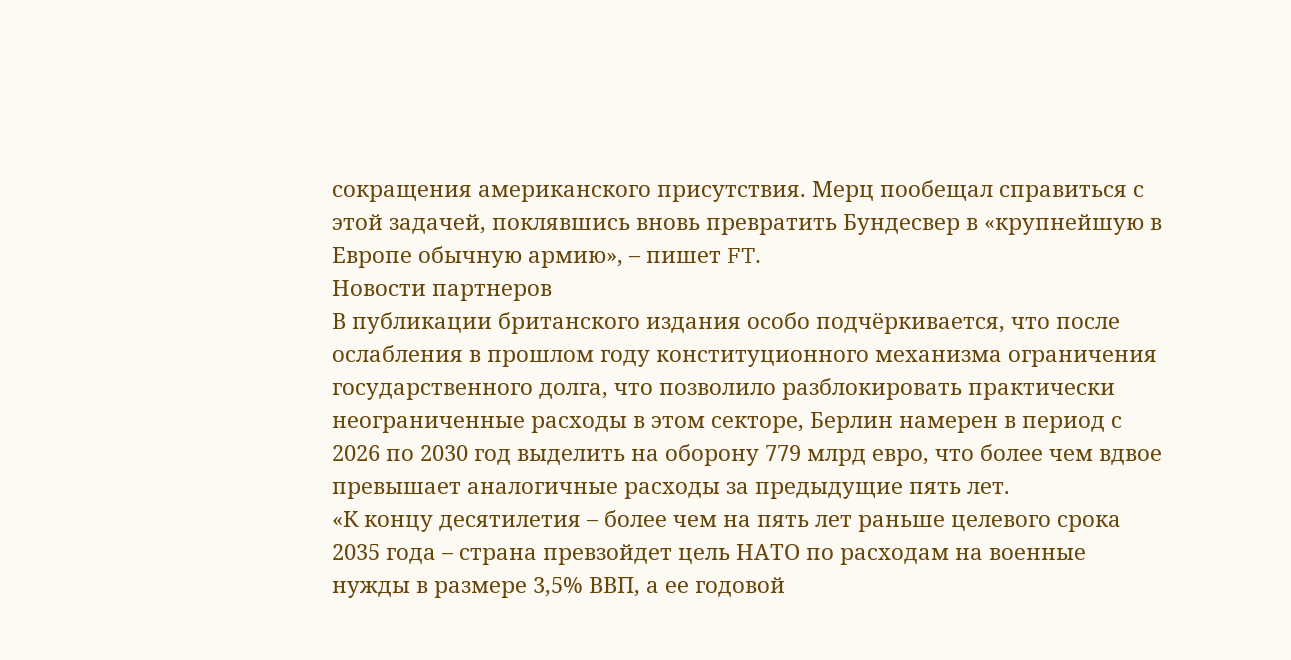сокращения американского присутствия. Мерц пообещал справиться с этой задачей, поклявшись вновь превратить Бундесвер в «крупнейшую в Европе обычную армию», – пишет FT.
Новости партнеров
В публикации британского издания особо подчёркивается, что после ослабления в прошлом году конституционного механизма ограничения государственного долга, что позволило разблокировать практически неограниченные расходы в этом секторе, Берлин намерен в период с 2026 по 2030 год выделить на оборону 779 млрд евро, что более чем вдвое превышает аналогичные расходы за предыдущие пять лет.
«К концу десятилетия – более чем на пять лет раньше целевого срока 2035 года – страна превзойдет цель НАТО по расходам на военные нужды в размере 3,5% ВВП, а ее годовой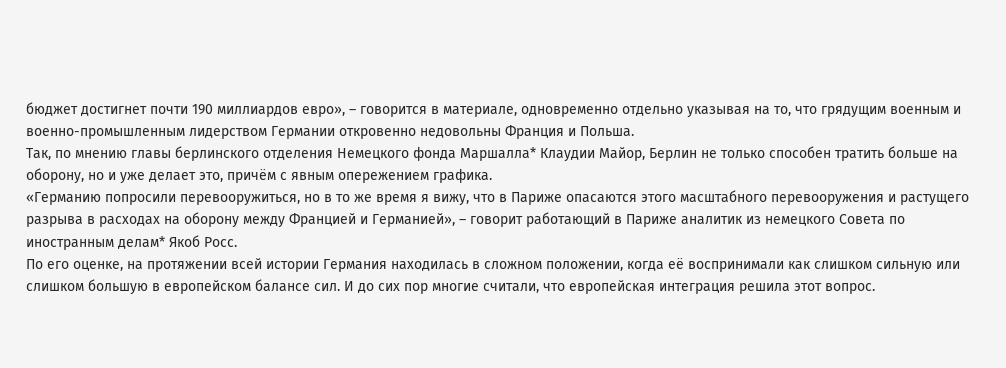бюджет достигнет почти 190 миллиардов евро», – говорится в материале, одновременно отдельно указывая на то, что грядущим военным и военно-промышленным лидерством Германии откровенно недовольны Франция и Польша.
Так, по мнению главы берлинского отделения Немецкого фонда Маршалла* Клаудии Майор, Берлин не только способен тратить больше на оборону, но и уже делает это, причём с явным опережением графика.
«Германию попросили перевооружиться, но в то же время я вижу, что в Париже опасаются этого масштабного перевооружения и растущего разрыва в расходах на оборону между Францией и Германией», – говорит работающий в Париже аналитик из немецкого Совета по иностранным делам* Якоб Росс.
По его оценке, на протяжении всей истории Германия находилась в сложном положении, когда её воспринимали как слишком сильную или слишком большую в европейском балансе сил. И до сих пор многие считали, что европейская интеграция решила этот вопрос.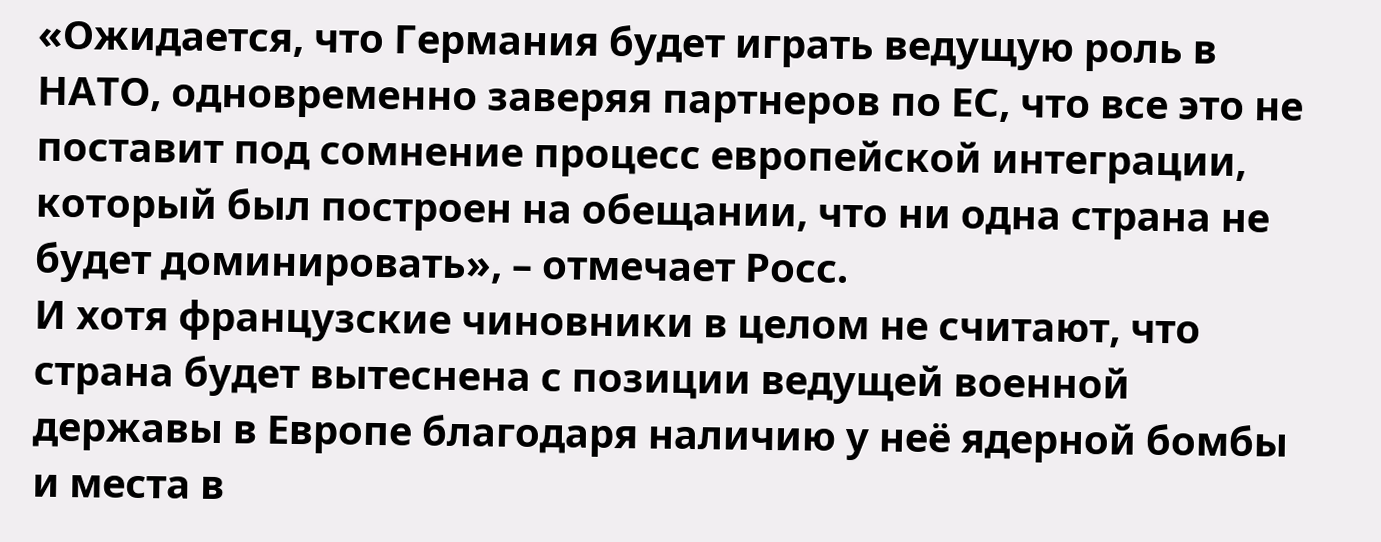«Ожидается, что Германия будет играть ведущую роль в НАТО, одновременно заверяя партнеров по ЕС, что все это не поставит под сомнение процесс европейской интеграции, который был построен на обещании, что ни одна страна не будет доминировать», – отмечает Росс.
И хотя французские чиновники в целом не считают, что страна будет вытеснена с позиции ведущей военной державы в Европе благодаря наличию у неё ядерной бомбы и места в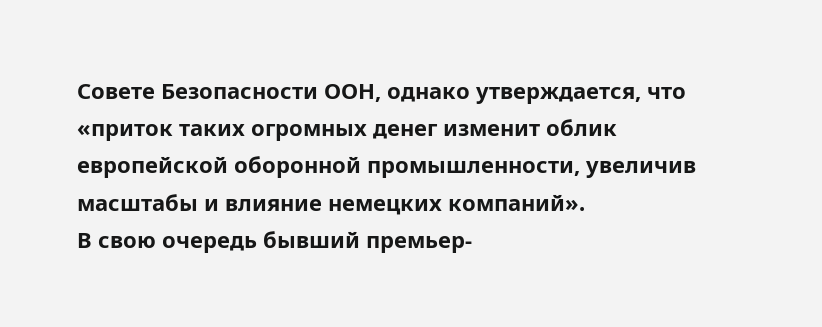Совете Безопасности ООН, однако утверждается, что «приток таких огромных денег изменит облик европейской оборонной промышленности, увеличив масштабы и влияние немецких компаний».
В свою очередь бывший премьер-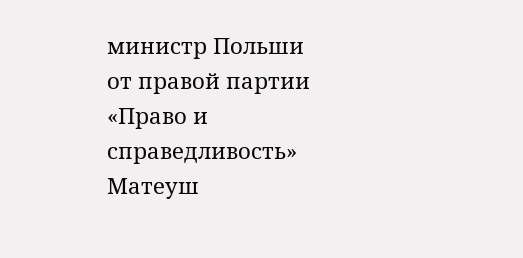министр Польши от правой партии «Право и справедливость» Матеуш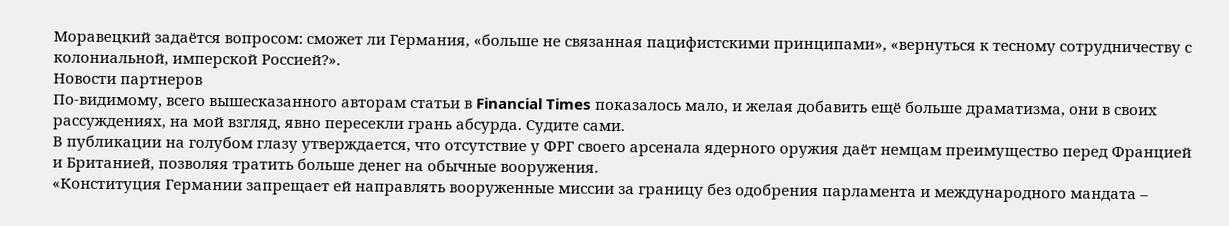Моравецкий задаётся вопросом: сможет ли Германия, «больше не связанная пацифистскими принципами», «вернуться к тесному сотрудничеству с колониальной, имперской Россией?».
Новости партнеров
По-видимому, всего вышесказанного авторам статьи в Financial Times показалось мало, и желая добавить ещё больше драматизма, они в своих рассуждениях, на мой взгляд, явно пересекли грань абсурда. Судите сами.
В публикации на голубом глазу утверждается, что отсутствие у ФРГ своего арсенала ядерного оружия даёт немцам преимущество перед Францией и Британией, позволяя тратить больше денег на обычные вооружения.
«Конституция Германии запрещает ей направлять вооруженные миссии за границу без одобрения парламента и международного мандата –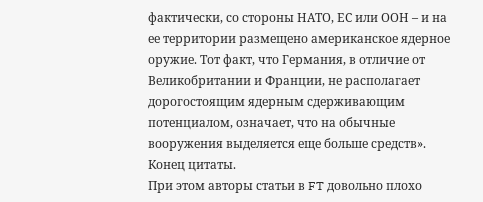фактически, со стороны НАТО, ЕС или ООН – и на ее территории размещено американское ядерное оружие. Тот факт, что Германия, в отличие от Великобритании и Франции, не располагает дорогостоящим ядерным сдерживающим потенциалом, означает, что на обычные вооружения выделяется еще больше средств». Конец цитаты.
При этом авторы статьи в FT довольно плохо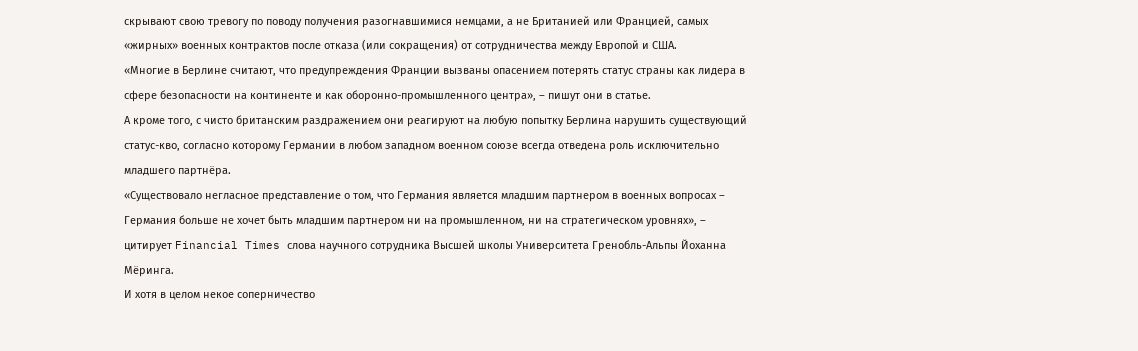скрывают свою тревогу по поводу получения разогнавшимися немцами, а не Британией или Францией, самых «жирных» военных контрактов после отказа (или сокращения) от сотрудничества между Европой и США.
«Многие в Берлине считают, что предупреждения Франции вызваны опасением потерять статус страны как лидера в сфере безопасности на континенте и как оборонно-промышленного центра», – пишут они в статье.
А кроме того, с чисто британским раздражением они реагируют на любую попытку Берлина нарушить существующий статус-кво, согласно которому Германии в любом западном военном союзе всегда отведена роль исключительно младшего партнёра.
«Существовало негласное представление о том, что Германия является младшим партнером в военных вопросах – Германия больше не хочет быть младшим партнером ни на промышленном, ни на стратегическом уровнях», – цитирует Financial Times слова научного сотрудника Высшей школы Университета Гренобль-Альпы Йоханна Мёринга.
И хотя в целом некое соперничество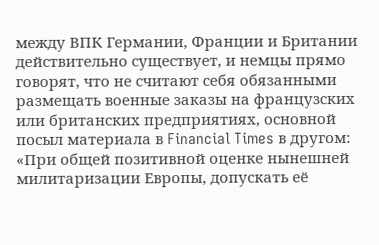между ВПК Германии, Франции и Британии действительно существует, и немцы прямо говорят, что не считают себя обязанными размещать военные заказы на французских или британских предприятиях, основной посыл материала в Financial Times в другом:
«При общей позитивной оценке нынешней милитаризации Европы, допускать её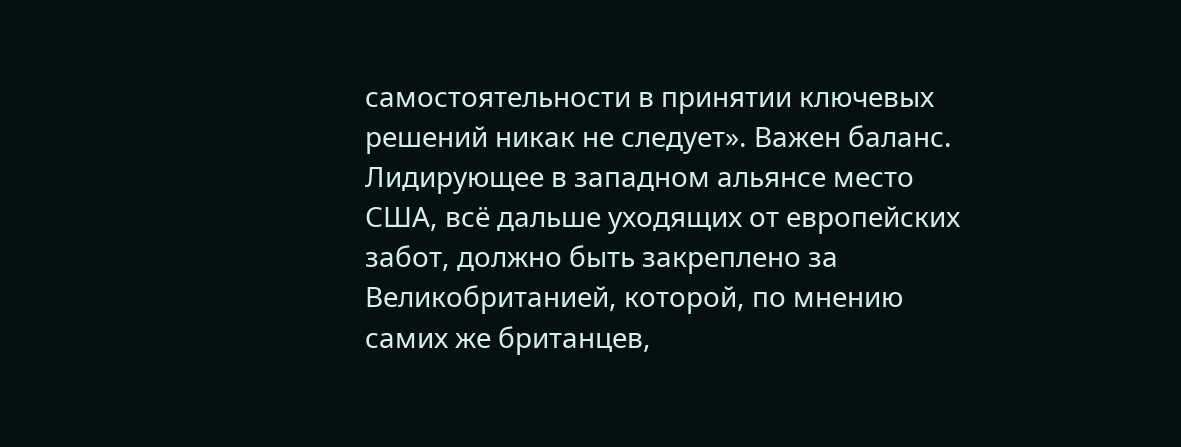самостоятельности в принятии ключевых решений никак не следует». Важен баланс.
Лидирующее в западном альянсе место США, всё дальше уходящих от европейских забот, должно быть закреплено за Великобританией, которой, по мнению самих же британцев,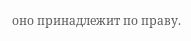оно принадлежит по праву.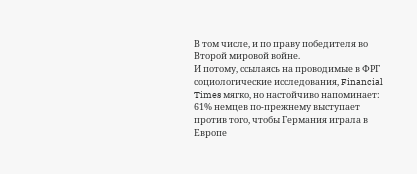В том числе, и по праву победителя во Второй мировой войне.
И потому, ссылаясь на проводимые в ФРГ социологические исследования, Financial Times мягко, но настойчиво напоминает: 61% немцев по-прежнему выступает против того, чтобы Германия играла в Европе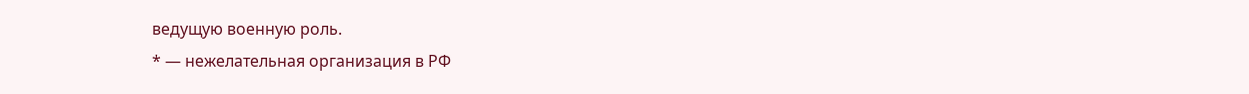ведущую военную роль.
* — нежелательная организация в РФ